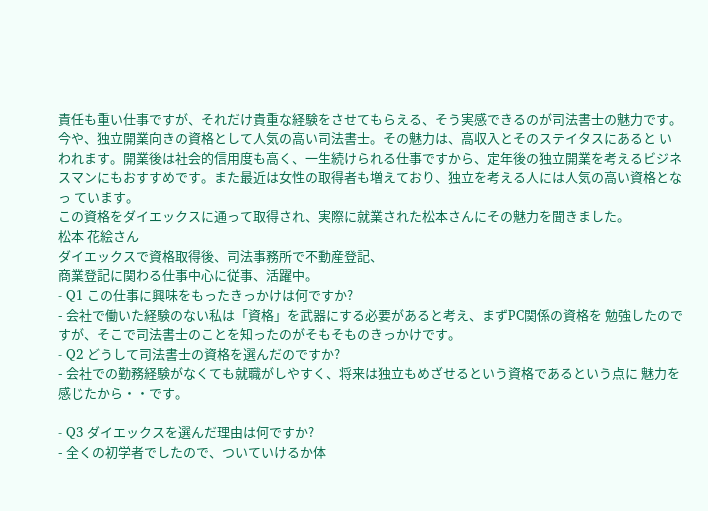責任も重い仕事ですが、それだけ貴重な経験をさせてもらえる、そう実感できるのが司法書士の魅力です。
今や、独立開業向きの資格として人気の高い司法書士。その魅力は、高収入とそのステイタスにあると いわれます。開業後は社会的信用度も高く、一生続けられる仕事ですから、定年後の独立開業を考えるビジネ
スマンにもおすすめです。また最近は女性の取得者も増えており、独立を考える人には人気の高い資格となっ ています。
この資格をダイエックスに通って取得され、実際に就業された松本さんにその魅力を聞きました。
松本 花絵さん
ダイエックスで資格取得後、司法事務所で不動産登記、
商業登記に関わる仕事中心に従事、活躍中。
- Q1 この仕事に興味をもったきっかけは何ですか?
- 会社で働いた経験のない私は「資格」を武器にする必要があると考え、まずPC関係の資格を 勉強したのですが、そこで司法書士のことを知ったのがそもそものきっかけです。
- Q2 どうして司法書士の資格を選んだのですか?
- 会社での勤務経験がなくても就職がしやすく、将来は独立もめざせるという資格であるという点に 魅力を感じたから・・です。

- Q3 ダイエックスを選んだ理由は何ですか?
- 全くの初学者でしたので、ついていけるか体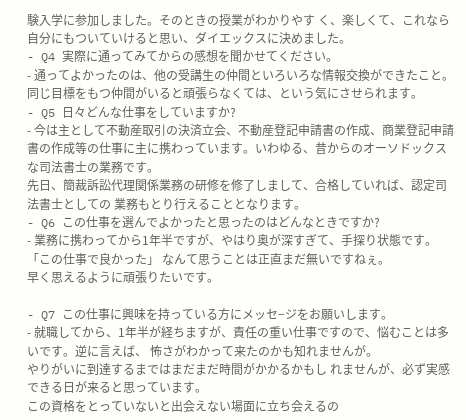験入学に参加しました。そのときの授業がわかりやす く、楽しくて、これなら自分にもついていけると思い、ダイエックスに決めました。
- Q4 実際に通ってみてからの感想を聞かせてください。
- 通ってよかったのは、他の受講生の仲間といろいろな情報交換ができたこと。同じ目標をもつ仲間がいると頑張らなくては、という気にさせられます。
- Q5 日々どんな仕事をしていますか?
- 今は主として不動産取引の決済立会、不動産登記申請書の作成、商業登記申請書の作成等の仕事に主に携わっています。いわゆる、昔からのオーソドックスな司法書士の業務です。
先日、簡裁訴訟代理関係業務の研修を修了しまして、合格していれば、認定司法書士としての 業務もとり行えることとなります。
- Q6 この仕事を選んでよかったと思ったのはどんなときですか?
- 業務に携わってから1年半ですが、やはり奥が深すぎて、手探り状態です。
「この仕事で良かった」 なんて思うことは正直まだ無いですねぇ。
早く思えるように頑張りたいです。

- Q7 この仕事に興味を持っている方にメッセ−ジをお願いします。
- 就職してから、1年半が経ちますが、責任の重い仕事ですので、悩むことは多いです。逆に言えば、 怖さがわかって来たのかも知れませんが。
やりがいに到達するまではまだまだ時間がかかるかもし れませんが、必ず実感できる日が来ると思っています。
この資格をとっていないと出会えない場面に立ち会えるの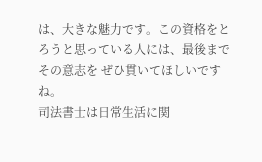は、大きな魅力です。この資格をとろうと思っている人には、最後までその意志を ぜひ貫いてほしいですね。
司法書士は日常生活に関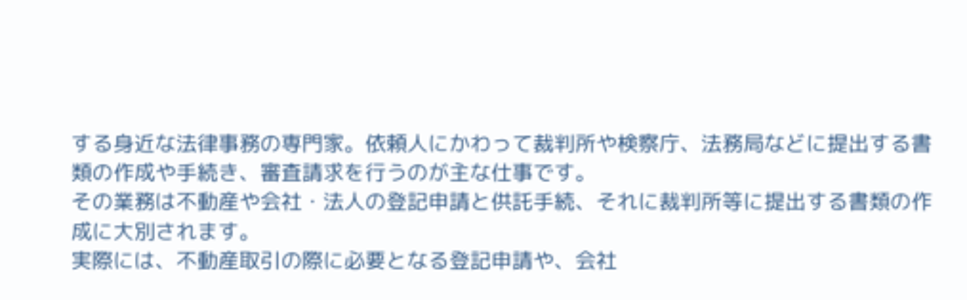する身近な法律事務の専門家。依頼人にかわって裁判所や検察庁、法務局などに提出する書類の作成や手続き、審査請求を行うのが主な仕事です。
その業務は不動産や会社・法人の登記申請と供託手続、それに裁判所等に提出する書類の作成に大別されます。
実際には、不動産取引の際に必要となる登記申請や、会社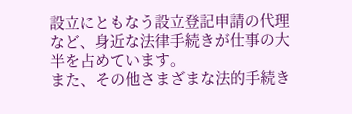設立にともなう設立登記申請の代理など、身近な法律手続きが仕事の大半を占めています。
また、その他さまざまな法的手続き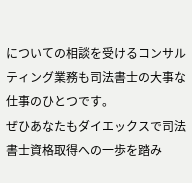についての相談を受けるコンサルティング業務も司法書士の大事な仕事のひとつです。
ぜひあなたもダイエックスで司法書士資格取得への一歩を踏み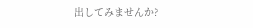出してみませんか?